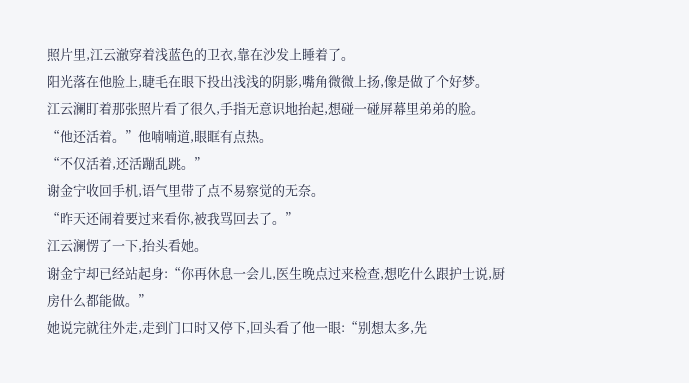照片里,江云澈穿着浅蓝色的卫衣,靠在沙发上睡着了。
阳光落在他脸上,睫毛在眼下投出浅浅的阴影,嘴角微微上扬,像是做了个好梦。
江云澜盯着那张照片看了很久,手指无意识地抬起,想碰一碰屏幕里弟弟的脸。
“他还活着。”他喃喃道,眼眶有点热。
“不仅活着,还活蹦乱跳。”
谢金宁收回手机,语气里带了点不易察觉的无奈。
“昨天还闹着要过来看你,被我骂回去了。”
江云澜愣了一下,抬头看她。
谢金宁却已经站起身:“你再休息一会儿,医生晚点过来检查,想吃什么跟护士说,厨房什么都能做。”
她说完就往外走,走到门口时又停下,回头看了他一眼:“别想太多,先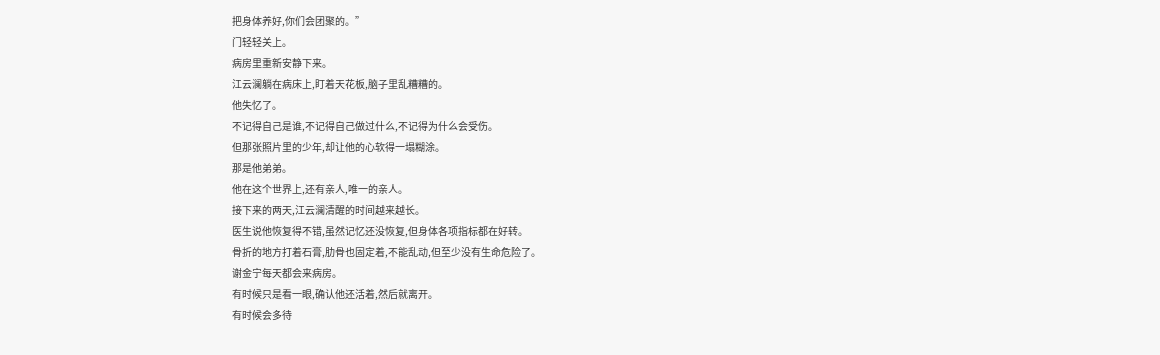把身体养好,你们会团聚的。”
门轻轻关上。
病房里重新安静下来。
江云澜躺在病床上,盯着天花板,脑子里乱糟糟的。
他失忆了。
不记得自己是谁,不记得自己做过什么,不记得为什么会受伤。
但那张照片里的少年,却让他的心软得一塌糊涂。
那是他弟弟。
他在这个世界上,还有亲人,唯一的亲人。
接下来的两天,江云澜清醒的时间越来越长。
医生说他恢复得不错,虽然记忆还没恢复,但身体各项指标都在好转。
骨折的地方打着石膏,肋骨也固定着,不能乱动,但至少没有生命危险了。
谢金宁每天都会来病房。
有时候只是看一眼,确认他还活着,然后就离开。
有时候会多待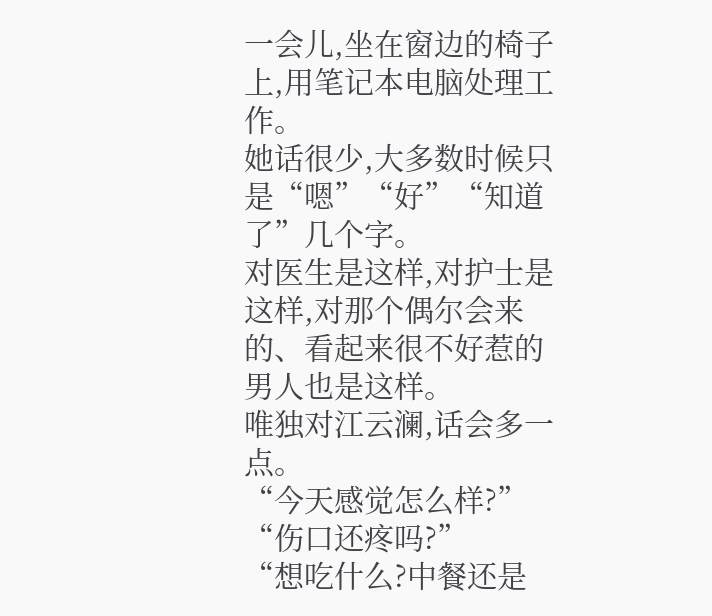一会儿,坐在窗边的椅子上,用笔记本电脑处理工作。
她话很少,大多数时候只是“嗯”“好”“知道了”几个字。
对医生是这样,对护士是这样,对那个偶尔会来的、看起来很不好惹的男人也是这样。
唯独对江云澜,话会多一点。
“今天感觉怎么样?”
“伤口还疼吗?”
“想吃什么?中餐还是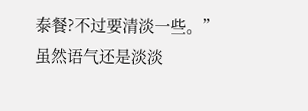泰餐?不过要清淡一些。”
虽然语气还是淡淡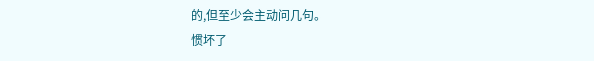的,但至少会主动问几句。
惯坏了